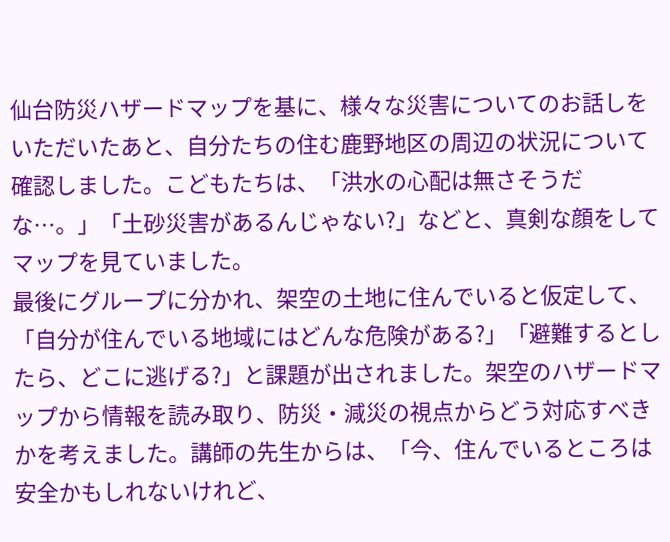仙台防災ハザードマップを基に、様々な災害についてのお話しをいただいたあと、自分たちの住む鹿野地区の周辺の状況について確認しました。こどもたちは、「洪水の心配は無さそうだな…。」「土砂災害があるんじゃない?」などと、真剣な顔をしてマップを見ていました。
最後にグループに分かれ、架空の土地に住んでいると仮定して、「自分が住んでいる地域にはどんな危険がある?」「避難するとしたら、どこに逃げる?」と課題が出されました。架空のハザードマップから情報を読み取り、防災・減災の視点からどう対応すべきかを考えました。講師の先生からは、「今、住んでいるところは安全かもしれないけれど、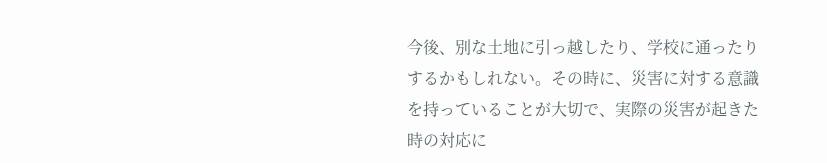今後、別な土地に引っ越したり、学校に通ったりするかもしれない。その時に、災害に対する意識を持っていることが大切で、実際の災害が起きた時の対応に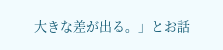大きな差が出る。」とお話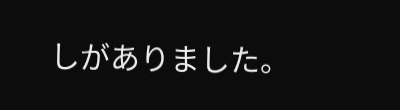しがありました。